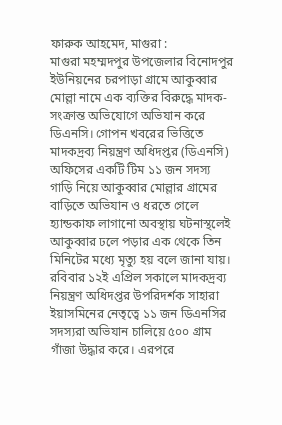ফারুক আহমেদ, মাগুরা :
মাগুরা মহম্মদপুর উপজেলার বিনোদপুর ইউনিয়নের চরপাড়া গ্রামে আকুব্বার মোল্লা নামে এক ব্যক্তির বিরুদ্ধে মাদক-সংক্রান্ত অভিযোগে অভিযান করে ডিএনসি। গোপন খবরের ভিত্তিতে মাদকদ্রব্য নিয়ন্ত্রণ অধিদপ্তর (ডিএনসি) অফিসের একটি টিম ১১ জন সদস্য গাড়ি নিয়ে আকুব্বার মোল্লার গ্রামের বাড়িতে অভিযান ও ধরতে গেলে হ্যান্ডকাফ লাগানো অবস্থায় ঘটনাস্থলেই আকুব্বার ঢলে পড়ার এক থেকে তিন মিনিটের মধ্যে মৃত্যু হয় বলে জানা যায়।
রবিবার ১২ই এপ্রিল সকালে মাদকদ্রব্য নিয়ন্ত্রণ অধিদপ্তর উপরিদর্শক সাহারা ইয়াসমিনের নেতৃত্বে ১১ জন ডিএনসির সদস্যরা অভিযান চালিয়ে ৫০০ গ্রাম গাঁজা উদ্ধার করে। এরপরে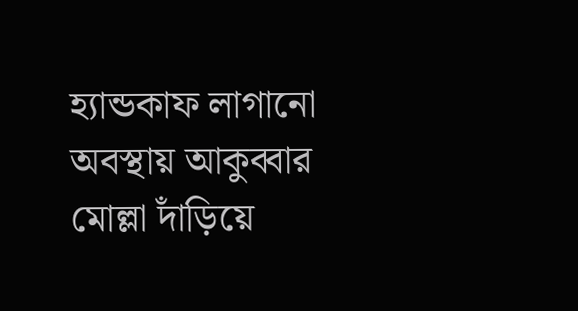হ্যান্ডকাফ লাগানো অবস্থায় আকুব্বার মোল্লা দাঁড়িয়ে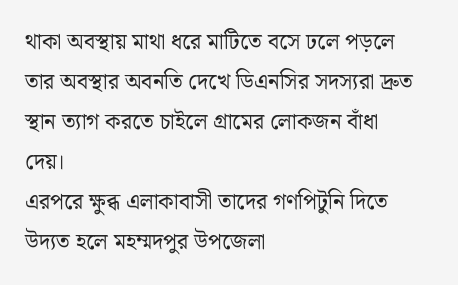থাকা অবস্থায় মাথা ধরে মাটিতে বসে ঢলে পড়লে তার অবস্থার অবনতি দেখে ডিএনসির সদস্যরা দ্রুত স্থান ত্যাগ করতে চাইলে গ্রামের লোকজন বাঁধা দেয়।
এরপরে ক্ষুব্ধ এলাকাবাসী তাদের গণপিটুনি দিতে উদ্যত হলে মহম্মদপুর উপজেলা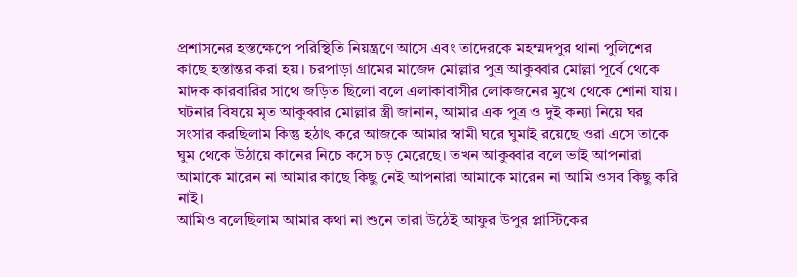প্রশাসনের হস্তক্ষেপে পরিস্থিতি নিয়ন্ত্রণে আসে এবং তাদেরকে মহম্মদপুর থানা পুলিশের কাছে হস্তান্তর করা হয়। চরপাড়া গ্রামের মাজেদ মোল্লার পুত্র আকুব্বার মোল্লা পূর্বে থেকে মাদক কারবারির সাথে জড়িত ছিলো বলে এলাকাবাসীর লোকজনের মুখে থেকে শোনা যায়।
ঘটনার বিষয়ে মৃত আকুব্বার মোল্লার স্ত্রী জানান, আমার এক পুত্র ও দুই কন্যা নিয়ে ঘর সংসার করছিলাম কিন্তু হঠাৎ করে আজকে আমার স্বামী ঘরে ঘুমাই রয়েছে ওরা এসে তাকে ঘুম থেকে উঠায়ে কানের নিচে কসে চড় মেরেছে। তখন আকুব্বার বলে ভাই আপনারা আমাকে মারেন না আমার কাছে কিছু নেই আপনারা আমাকে মারেন না আমি ওসব কিছু করি নাই।
আমিও বলেছিলাম আমার কথা না শুনে তারা উঠেই আফুর উপুর প্লাস্টিকের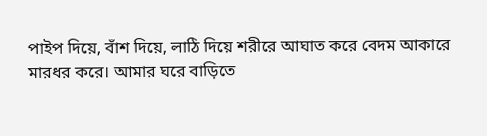পাইপ দিয়ে, বাঁশ দিয়ে, লাঠি দিয়ে শরীরে আঘাত করে বেদম আকারে মারধর করে। আমার ঘরে বাড়িতে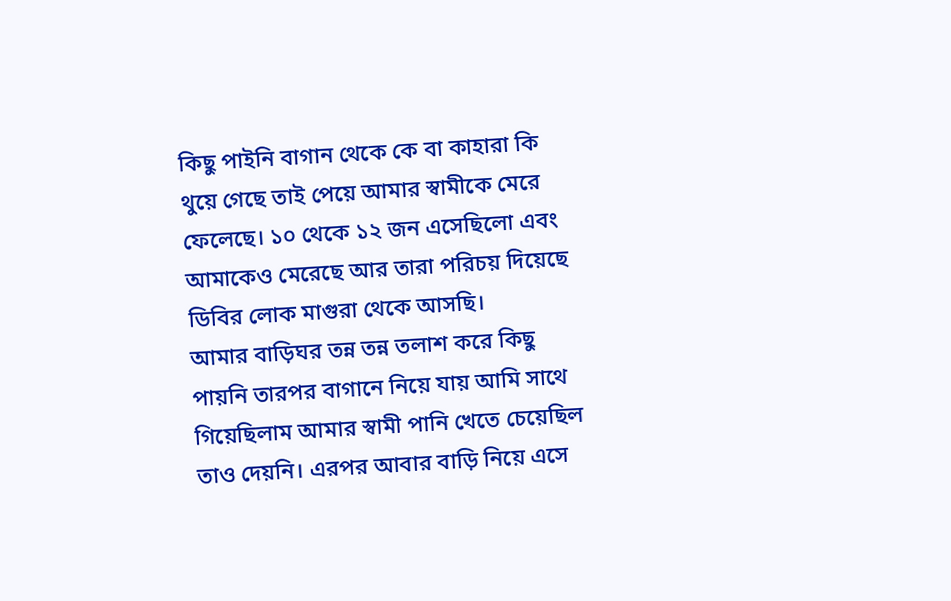কিছু পাইনি বাগান থেকে কে বা কাহারা কি থুয়ে গেছে তাই পেয়ে আমার স্বামীকে মেরে ফেলেছে। ১০ থেকে ১২ জন এসেছিলো এবং আমাকেও মেরেছে আর তারা পরিচয় দিয়েছে ডিবির লোক মাগুরা থেকে আসছি।
আমার বাড়িঘর তন্ন তন্ন তলাশ করে কিছু পায়নি তারপর বাগানে নিয়ে যায় আমি সাথে গিয়েছিলাম আমার স্বামী পানি খেতে চেয়েছিল তাও দেয়নি। এরপর আবার বাড়ি নিয়ে এসে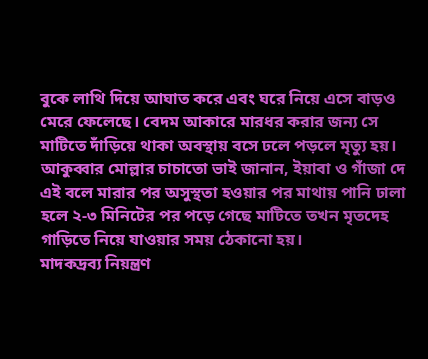বুকে লাথি দিয়ে আঘাত করে এবং ঘরে নিয়ে এসে বাড়ও মেরে ফেলেছে। বেদম আকারে মারধর করার জন্য সে মাটিতে দাঁড়িয়ে থাকা অবস্থায় বসে ঢলে পড়লে মৃত্যু হয়।
আকুব্বার মোল্লার চাচাতো ভাই জানান, ইয়াবা ও গাঁজা দে এই বলে মারার পর অসুস্থতা হওয়ার পর মাথায় পানি ঢালা হলে ২-৩ মিনিটের পর পড়ে গেছে মাটিতে তখন মৃতদেহ গাড়িতে নিয়ে যাওয়ার সময় ঠেকানো হয়।
মাদকদ্রব্য নিয়ন্ত্রণ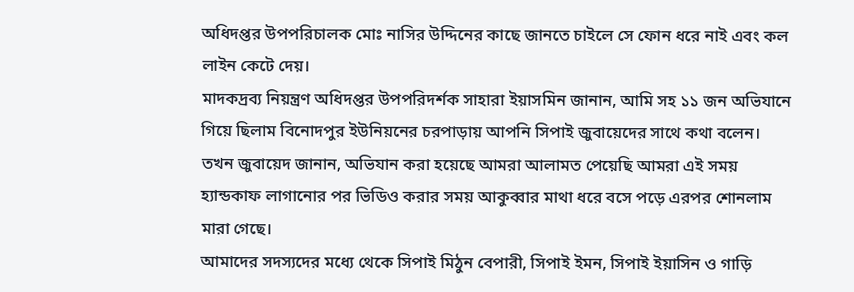অধিদপ্তর উপপরিচালক মোঃ নাসির উদ্দিনের কাছে জানতে চাইলে সে ফোন ধরে নাই এবং কল লাইন কেটে দেয়।
মাদকদ্রব্য নিয়ন্ত্রণ অধিদপ্তর উপপরিদর্শক সাহারা ইয়াসমিন জানান, আমি সহ ১১ জন অভিযানে গিয়ে ছিলাম বিনোদপুর ইউনিয়নের চরপাড়ায় আপনি সিপাই জুবায়েদের সাথে কথা বলেন।
তখন জুবায়েদ জানান, অভিযান করা হয়েছে আমরা আলামত পেয়েছি আমরা এই সময় হ্যান্ডকাফ লাগানোর পর ভিডিও করার সময় আকুব্বার মাথা ধরে বসে পড়ে এরপর শোনলাম মারা গেছে।
আমাদের সদস্যদের মধ্যে থেকে সিপাই মিঠুন বেপারী, সিপাই ইমন, সিপাই ইয়াসিন ও গাড়ি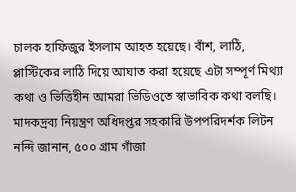চালক হাফিজুর ইসলাম আহত হয়েছে। বাঁশ, লাঠি, প্লাস্টিকের লাঠি দিয়ে আঘাত করা হয়েছে এটা সম্পূর্ণ মিথ্যা কথা ও ভিত্তিহীন আমরা ভিডিওতে স্বাভাবিক কথা বলছি।
মাদকদ্রব্য নিয়ন্ত্রণ অধিদপ্তর সহকারি উপপরিদর্শক লিটন নন্দি জানান, ৫০০ গ্রাম গাঁজা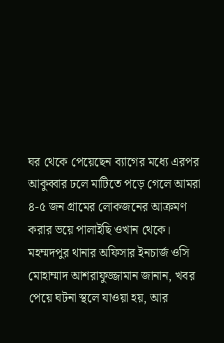ঘর থেকে পেয়েছেন ব্যাগের মধ্যে এরপর আকুব্বার ঢলে মাটিতে পড়ে গেলে আমরা ৪-৫ জন গ্রামের লোকজনের আক্রমণ করার ভয়ে পালাইছি ওখান থেকে।
মহম্মদপুর থানার অফিসার ইনচার্জ ওসি মোহাম্মাদ আশরাফুজ্জামান জানান, খবর পেয়ে ঘটনা স্থলে যাওয়া হয়, আর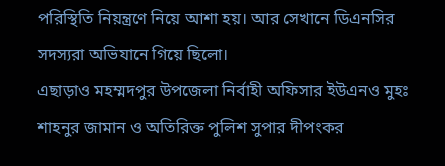পরিস্থিতি নিয়ন্ত্রণে নিয়ে আশা হয়। আর সেখানে ডিএনসির সদস্যরা অভিযানে গিয়ে ছিলো।
এছাড়াও মহম্মদপুর উপজেলা নির্বাহী অফিসার ইউএনও মুহঃ শাহনুর জামান ও অতিরিক্ত পুলিশ সুপার দীপংকর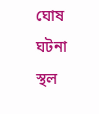ঘোষ ঘটনা স্থল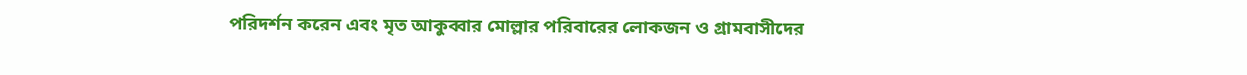পরিদর্শন করেন এবং মৃত আকুব্বার মোল্লার পরিবারের লোকজন ও গ্রামবাসীদের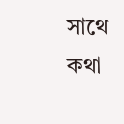সাথে কথা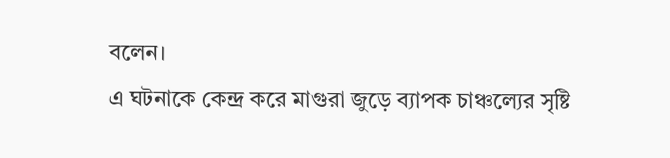বলেন।
এ ঘটনাকে কেন্দ্র করে মাগুরা জুড়ে ব্যাপক চাঞ্চল্যের সৃষ্টি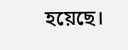হয়েছে।